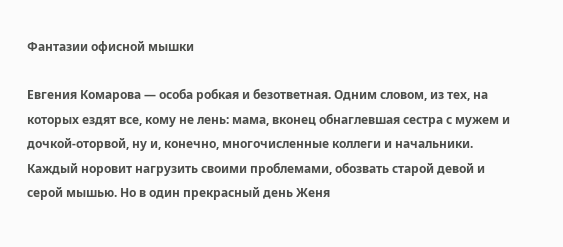Фантазии офисной мышки

Евгения Комарова — особа робкая и безответная. Одним словом, из тех, на которых ездят все, кому не лень: мама, вконец обнаглевшая сестра с мужем и дочкой-оторвой, ну и, конечно, многочисленные коллеги и начальники. Каждый норовит нагрузить своими проблемами, обозвать старой девой и серой мышью. Но в один прекрасный день Женя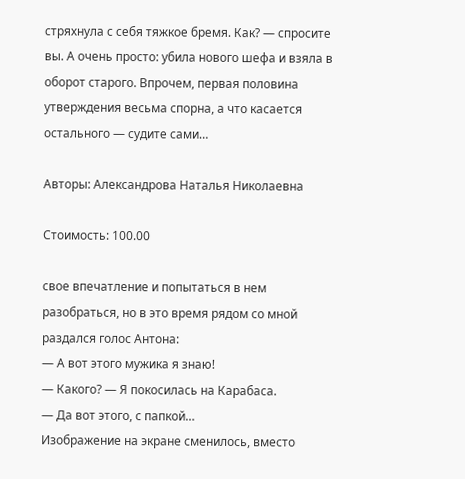стряхнула с себя тяжкое бремя. Как? — спросите вы. А очень просто: убила нового шефа и взяла в оборот старого. Впрочем, первая половина утверждения весьма спорна, а что касается остального — судите сами…

Авторы: Александрова Наталья Николаевна

Стоимость: 100.00

свое впечатление и попытаться в нем разобраться, но в это время рядом со мной раздался голос Антона:
— А вот этого мужика я знаю!
— Какого? — Я покосилась на Карабаса.
— Да вот этого, с папкой…
Изображение на экране сменилось, вместо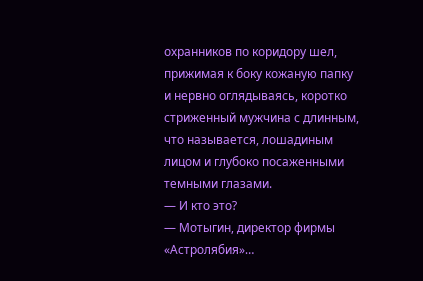охранников по коридору шел, прижимая к боку кожаную папку и нервно оглядываясь, коротко стриженный мужчина с длинным, что называется, лошадиным лицом и глубоко посаженными темными глазами.
— И кто это?
— Мотыгин, директор фирмы «Астролябия»…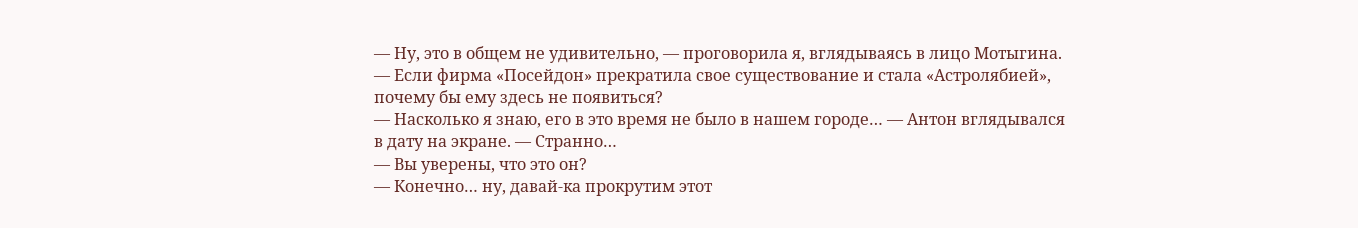— Ну, это в общем не удивительно, — проговорила я, вглядываясь в лицо Мотыгина. — Если фирма «Посейдон» прекратила свое существование и стала «Астролябией», почему бы ему здесь не появиться?
— Насколько я знаю, его в это время не было в нашем городе… — Антон вглядывался в дату на экране. — Странно…
— Вы уверены, что это он?
— Конечно… ну, давай-ка прокрутим этот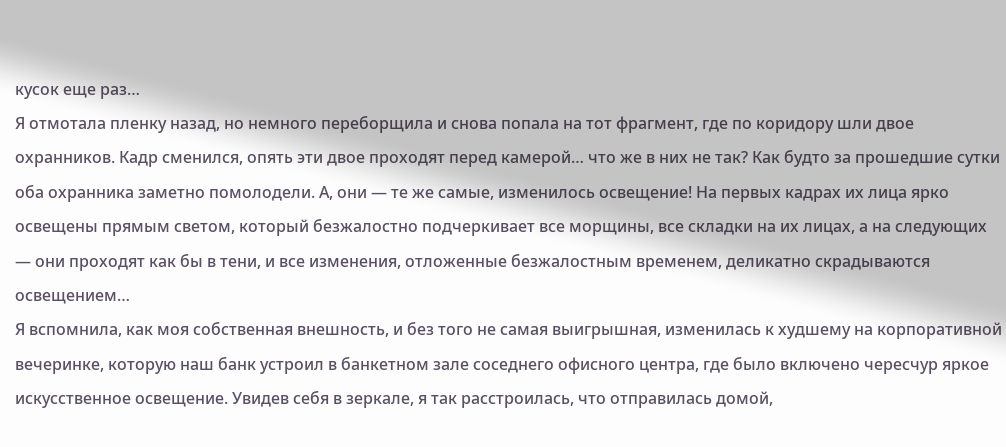кусок еще раз…
Я отмотала пленку назад, но немного переборщила и снова попала на тот фрагмент, где по коридору шли двое охранников. Кадр сменился, опять эти двое проходят перед камерой… что же в них не так? Как будто за прошедшие сутки оба охранника заметно помолодели. А, они — те же самые, изменилось освещение! На первых кадрах их лица ярко освещены прямым светом, который безжалостно подчеркивает все морщины, все складки на их лицах, а на следующих — они проходят как бы в тени, и все изменения, отложенные безжалостным временем, деликатно скрадываются освещением…
Я вспомнила, как моя собственная внешность, и без того не самая выигрышная, изменилась к худшему на корпоративной вечеринке, которую наш банк устроил в банкетном зале соседнего офисного центра, где было включено чересчур яркое искусственное освещение. Увидев себя в зеркале, я так расстроилась, что отправилась домой,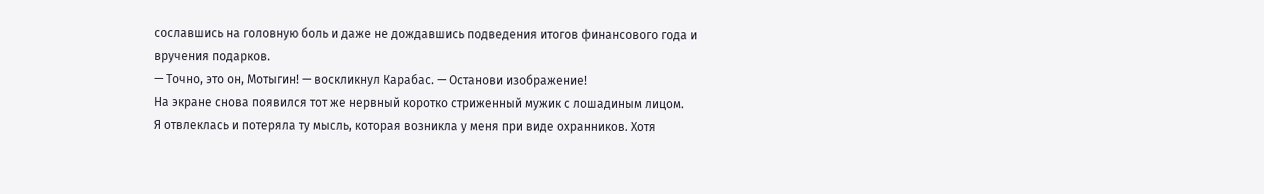сославшись на головную боль и даже не дождавшись подведения итогов финансового года и вручения подарков.
— Точно, это он, Мотыгин! — воскликнул Карабас. — Останови изображение!
На экране снова появился тот же нервный коротко стриженный мужик с лошадиным лицом.
Я отвлеклась и потеряла ту мысль, которая возникла у меня при виде охранников. Хотя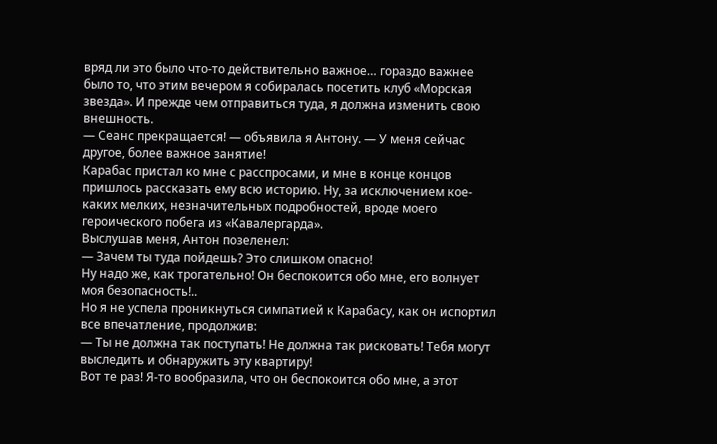вряд ли это было что-то действительно важное… гораздо важнее было то, что этим вечером я собиралась посетить клуб «Морская звезда». И прежде чем отправиться туда, я должна изменить свою внешность.
— Сеанс прекращается! — объявила я Антону. — У меня сейчас другое, более важное занятие!
Карабас пристал ко мне с расспросами, и мне в конце концов пришлось рассказать ему всю историю. Ну, за исключением кое-каких мелких, незначительных подробностей, вроде моего героического побега из «Кавалергарда».
Выслушав меня, Антон позеленел:
— Зачем ты туда пойдешь? Это слишком опасно!
Ну надо же, как трогательно! Он беспокоится обо мне, его волнует моя безопасность!..
Но я не успела проникнуться симпатией к Карабасу, как он испортил все впечатление, продолжив:
— Ты не должна так поступать! Не должна так рисковать! Тебя могут выследить и обнаружить эту квартиру!
Вот те раз! Я-то вообразила, что он беспокоится обо мне, а этот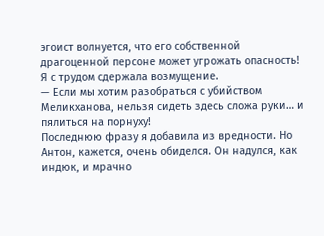эгоист волнуется, что его собственной драгоценной персоне может угрожать опасность!
Я с трудом сдержала возмущение.
— Если мы хотим разобраться с убийством Меликханова, нельзя сидеть здесь сложа руки… и пялиться на порнуху!
Последнюю фразу я добавила из вредности. Но Антон, кажется, очень обиделся. Он надулся, как индюк, и мрачно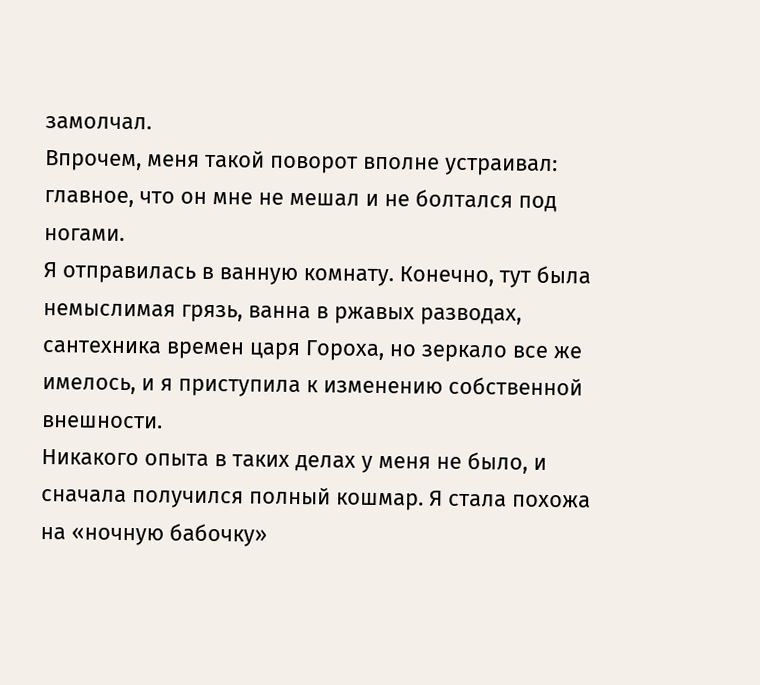замолчал.
Впрочем, меня такой поворот вполне устраивал: главное, что он мне не мешал и не болтался под ногами.
Я отправилась в ванную комнату. Конечно, тут была немыслимая грязь, ванна в ржавых разводах, сантехника времен царя Гороха, но зеркало все же имелось, и я приступила к изменению собственной внешности.
Никакого опыта в таких делах у меня не было, и сначала получился полный кошмар. Я стала похожа на «ночную бабочку»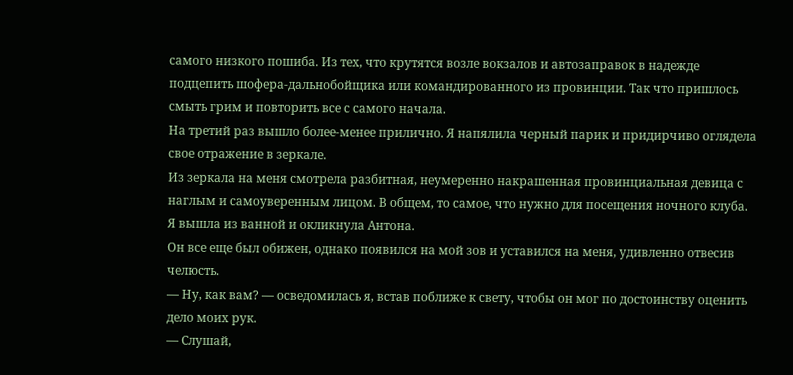самого низкого пошиба. Из тех, что крутятся возле вокзалов и автозаправок в надежде подцепить шофера-дальнобойщика или командированного из провинции. Так что пришлось смыть грим и повторить все с самого начала.
На третий раз вышло более-менее прилично. Я напялила черный парик и придирчиво оглядела свое отражение в зеркале.
Из зеркала на меня смотрела разбитная, неумеренно накрашенная провинциальная девица с наглым и самоуверенным лицом. В общем, то самое, что нужно для посещения ночного клуба.
Я вышла из ванной и окликнула Антона.
Он все еще был обижен, однако появился на мой зов и уставился на меня, удивленно отвесив челюсть.
— Ну, как вам? — осведомилась я, встав поближе к свету, чтобы он мог по достоинству оценить дело моих рук.
— Слушай,